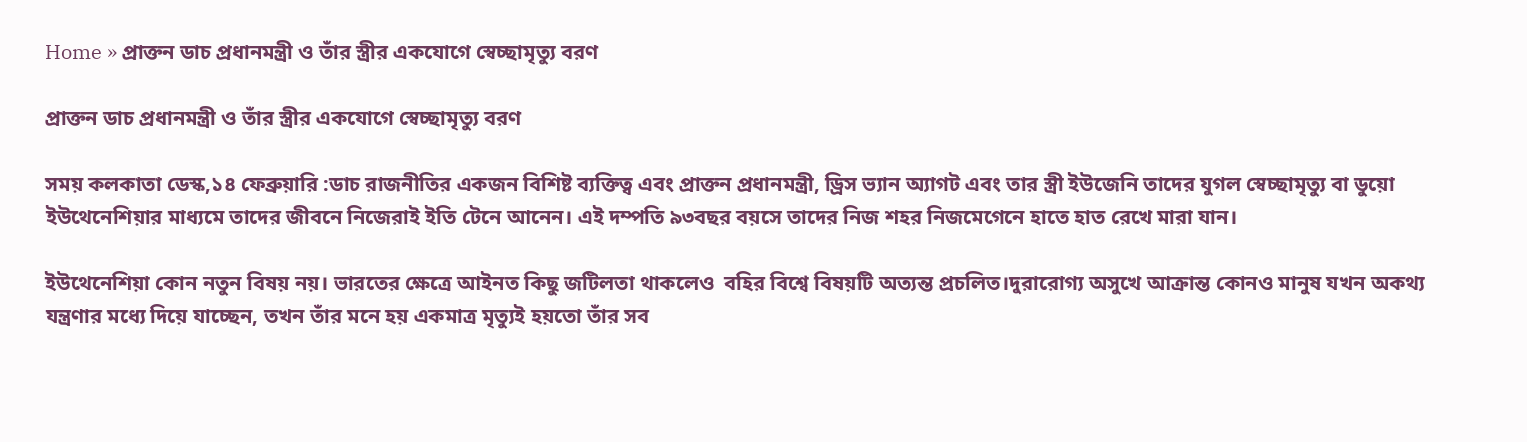Home » প্রাক্তন ডাচ প্রধানমন্ত্রী ও তাঁর স্ত্রীর একযোগে স্বেচ্ছামৃত্যু বরণ

প্রাক্তন ডাচ প্রধানমন্ত্রী ও তাঁর স্ত্রীর একযোগে স্বেচ্ছামৃত্যু বরণ

সময় কলকাতা ডেস্ক,১৪ ফেব্রুয়ারি :ডাচ রাজনীতির একজন বিশিষ্ট ব্যক্তিত্ব এবং প্রাক্তন প্রধানমন্ত্রী, ড্রিস ভ্যান অ্যাগট এবং তার স্ত্রী ইউজেনি তাদের যুগল স্বেচ্ছামৃত্যু বা ডুয়ো ইউথেনেশিয়ার মাধ্যমে তাদের জীবনে নিজেরাই ইতি টেনে আনেন। এই দম্পতি ৯৩বছর বয়সে তাদের নিজ শহর নিজমেগেনে হাতে হাত রেখে মারা যান।

ইউথেনেশিয়া কোন নতুন বিষয় নয়। ভারতের ক্ষেত্রে আইনত কিছু জটিলতা থাকলেও  বহির বিশ্বে বিষয়টি অত্যন্ত প্রচলিত।দুরারোগ্য অসুখে আক্রান্ত কোনও মানুষ যখন অকথ্য যন্ত্রণার মধ্যে দিয়ে যাচ্ছেন, তখন তাঁর মনে হয় একমাত্র মৃত্যুই হয়তো তাঁর সব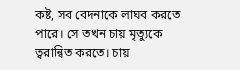কষ্ট, সব বেদনাকে লাঘব করতে পারে। সে তখন চায় মৃত্যুকে ত্বরান্বিত করতে। চায়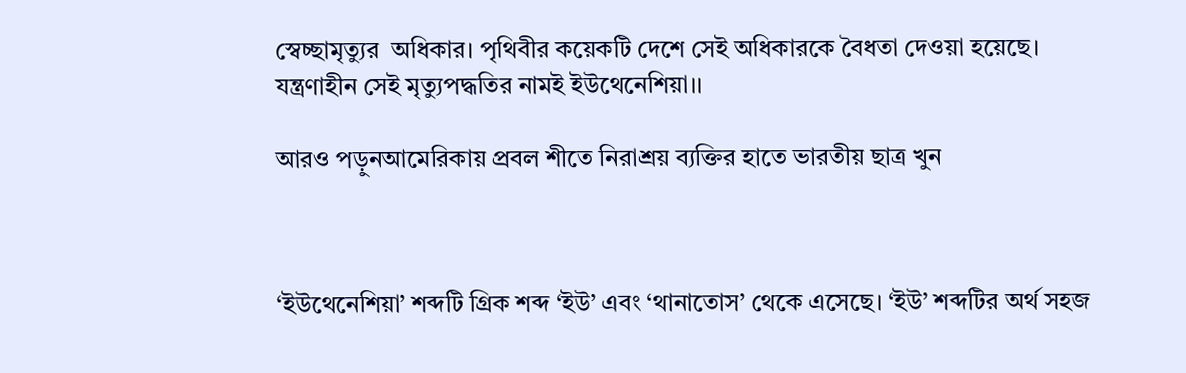স্বেচ্ছামৃত্যুর  অধিকার। পৃথিবীর কয়েকটি দেশে সেই অধিকারকে বৈধতা দেওয়া হয়েছে। যন্ত্রণাহীন সেই মৃত্যুপদ্ধতির নামই ইউথেনেশিয়া।।

আরও পড়ুনআমেরিকায় প্রবল শীতে নিরাশ্রয় ব্যক্তির হাতে ভারতীয় ছাত্র খুন



‘ইউথেনেশিয়া’ শব্দটি গ্রিক শব্দ ‘ইউ’ এবং ‘থানাতোস’ থেকে এসেছে। ‘ইউ’ শব্দটির অর্থ সহজ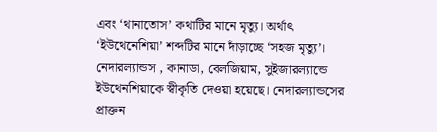এবং ‘থানাতোস’ কথাটির মানে মৃত্যু। অর্থাৎ ‘ইউথেনেশিয়া’ শব্দটির মানে দাঁড়াচ্ছে ‘সহজ মৃত্যু’। নেদারল্যান্ডস , কানাডা, বেলজিয়াম, সুইজারল্যান্ডে ইউথেনশিয়াকে স্বীকৃতি দেওয়া হয়েছে। নেদারল্যান্ডসের প্রাক্তন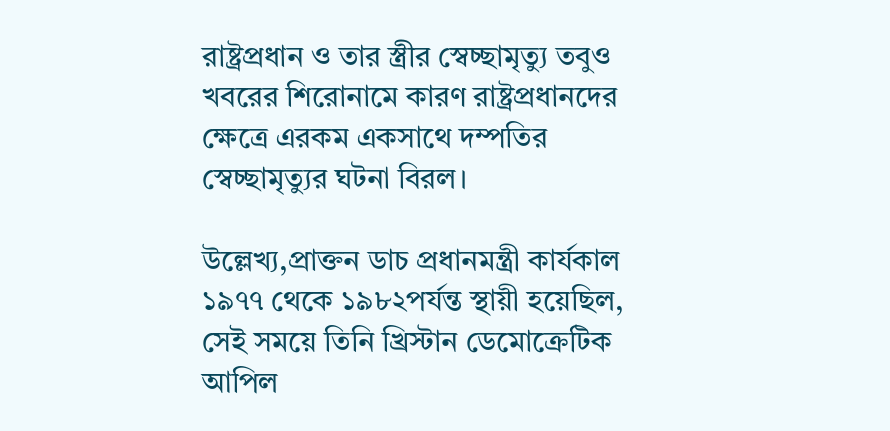রাষ্ট্রপ্রধান ও তার স্ত্রীর স্বেচ্ছামৃত্যু তবুও  খবরের শিরোনামে কারণ রাষ্ট্রপ্রধানদের ক্ষেত্রে এরকম একসাথে দম্পতির স্বেচ্ছামৃত্যুর ঘটনা বিরল।

উল্লেখ্য,প্রাক্তন ডাচ প্রধানমন্ত্রী কার্যকাল ১৯৭৭ থেকে ১৯৮২পর্যন্ত স্থায়ী হয়েছিল, সেই সময়ে তিনি খ্রিস্টান ডেমোক্রেটিক আপিল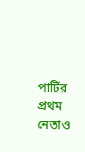পার্টির প্রথম নেতাও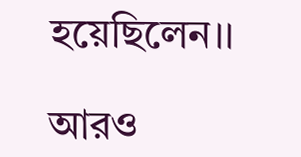হয়েছিলেন।।

আরও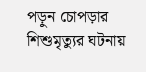পড়ুন চোপড়ার শিশুমৃত্যুর ঘটনায়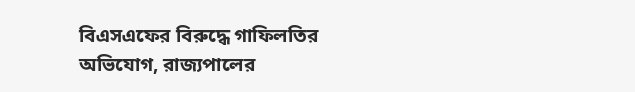বিএসএফের বিরুদ্ধে গাফিলতির অভিযোগ, রাজ্যপালের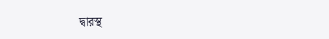দ্বারস্থ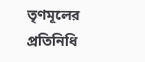তৃণমূলের প্রতিনিধি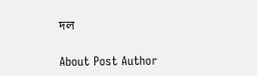দল

About Post Author